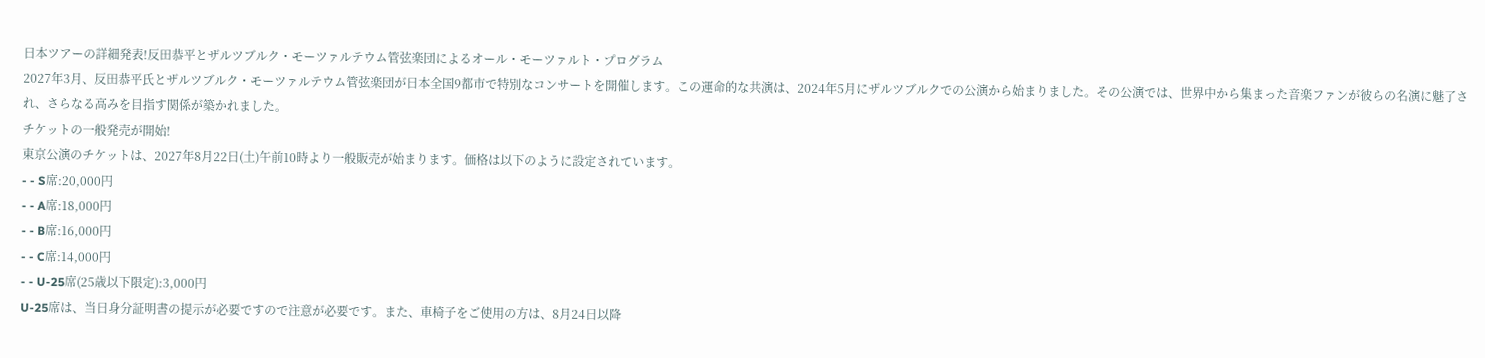日本ツアーの詳細発表!反田恭平とザルツブルク・モーツァルテウム管弦楽団によるオール・モーツァルト・プログラム
2027年3月、反田恭平氏とザルツブルク・モーツァルテウム管弦楽団が日本全国9都市で特別なコンサートを開催します。この運命的な共演は、2024年5月にザルツブルクでの公演から始まりました。その公演では、世界中から集まった音楽ファンが彼らの名演に魅了され、さらなる高みを目指す関係が築かれました。
チケットの一般発売が開始!
東京公演のチケットは、2027年8月22日(土)午前10時より一般販売が始まります。価格は以下のように設定されています。
- - S席:20,000円
- - A席:18,000円
- - B席:16,000円
- - C席:14,000円
- - U-25席(25歳以下限定):3,000円
U-25席は、当日身分証明書の提示が必要ですので注意が必要です。また、車椅子をご使用の方は、8月24日以降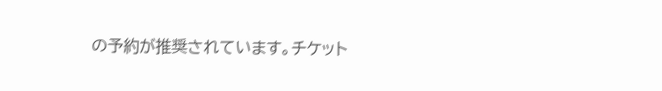の予約が推奨されています。チケット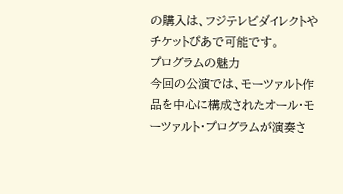の購入は、フジテレビダイレクトやチケットぴあで可能です。
プログラムの魅力
今回の公演では、モーツァルト作品を中心に構成されたオール・モーツァルト・プログラムが演奏さ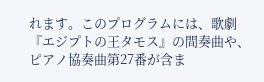れます。このプログラムには、歌劇『エジプトの王タモス』の間奏曲や、ピアノ協奏曲第27番が含ま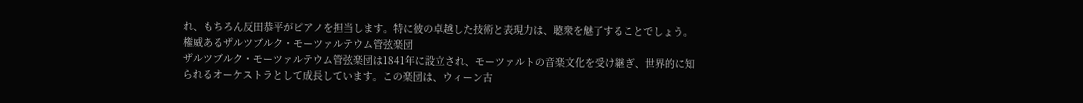れ、もちろん反田恭平がピアノを担当します。特に彼の卓越した技術と表現力は、聴衆を魅了することでしょう。
権威あるザルツブルク・モーツァルテウム管弦楽団
ザルツブルク・モーツァルテウム管弦楽団は1841年に設立され、モーツァルトの音楽文化を受け継ぎ、世界的に知られるオーケストラとして成長しています。この楽団は、ウィーン古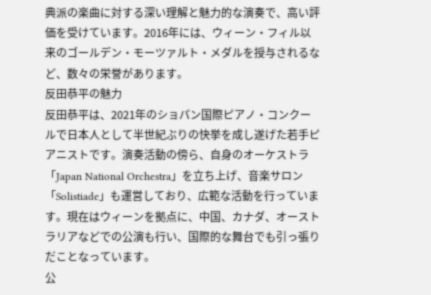典派の楽曲に対する深い理解と魅力的な演奏で、高い評価を受けています。2016年には、ウィーン・フィル以来のゴールデン・モーツァルト・メダルを授与されるなど、数々の栄誉があります。
反田恭平の魅力
反田恭平は、2021年のショパン国際ピアノ・コンクールで日本人として半世紀ぶりの快挙を成し遂げた若手ピアニストです。演奏活動の傍ら、自身のオーケストラ「Japan National Orchestra」を立ち上げ、音楽サロン「Solistiade」も運営しており、広範な活動を行っています。現在はウィーンを拠点に、中国、カナダ、オーストラリアなどでの公演も行い、国際的な舞台でも引っ張りだことなっています。
公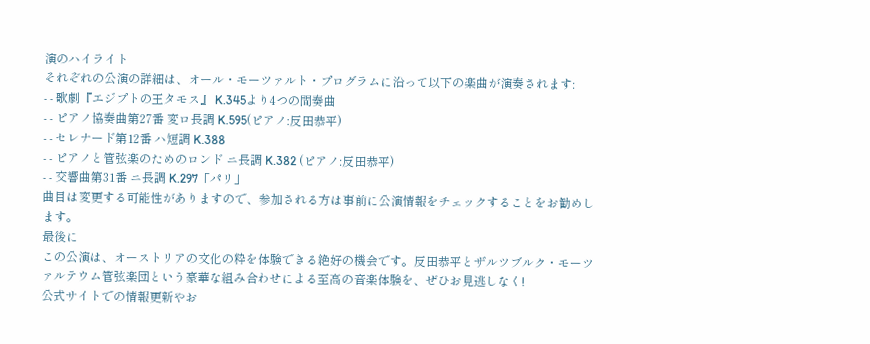演のハイライト
それぞれの公演の詳細は、オール・モーツァルト・プログラムに沿って以下の楽曲が演奏されます:
- - 歌劇『エジプトの王タモス』 K.345より4つの間奏曲
- - ピアノ協奏曲第27番 変ロ長調 K.595(ピアノ:反田恭平)
- - セレナード第12番 ハ短調 K.388
- - ピアノと管弦楽のためのロンド ニ長調 K.382 (ピアノ:反田恭平)
- - 交響曲第31番 ニ長調 K.297「パリ」
曲目は変更する可能性がありますので、参加される方は事前に公演情報をチェックすることをお勧めします。
最後に
この公演は、オーストリアの文化の粋を体験できる絶好の機会です。反田恭平とザルツブルク・モーツァルテウム管弦楽団という豪華な組み合わせによる至高の音楽体験を、ぜひお見逃しなく!
公式サイトでの情報更新やお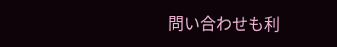問い合わせも利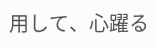用して、心躍る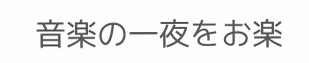音楽の一夜をお楽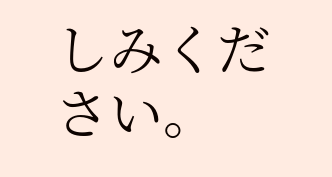しみください。